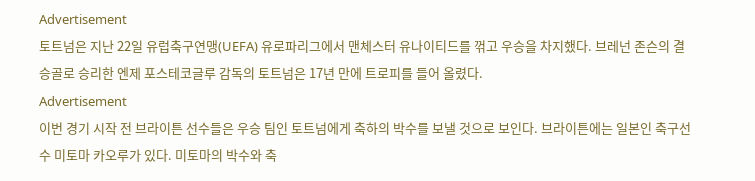Advertisement
토트넘은 지난 22일 유럽축구연맹(UEFA) 유로파리그에서 맨체스터 유나이티드를 꺾고 우승을 차지했다. 브레넌 존슨의 결승골로 승리한 엔제 포스테코글루 감독의 토트넘은 17년 만에 트로피를 들어 올렸다.
Advertisement
이번 경기 시작 전 브라이튼 선수들은 우승 팀인 토트넘에게 축하의 박수를 보낼 것으로 보인다. 브라이튼에는 일본인 축구선수 미토마 카오루가 있다. 미토마의 박수와 축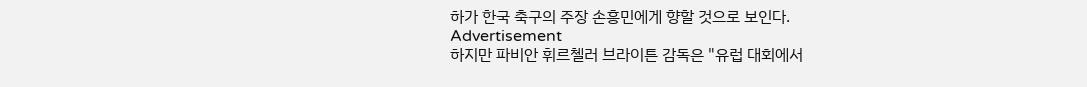하가 한국 축구의 주장 손흥민에게 향할 것으로 보인다.
Advertisement
하지만 파비안 휘르첼러 브라이튼 감독은 "유럽 대회에서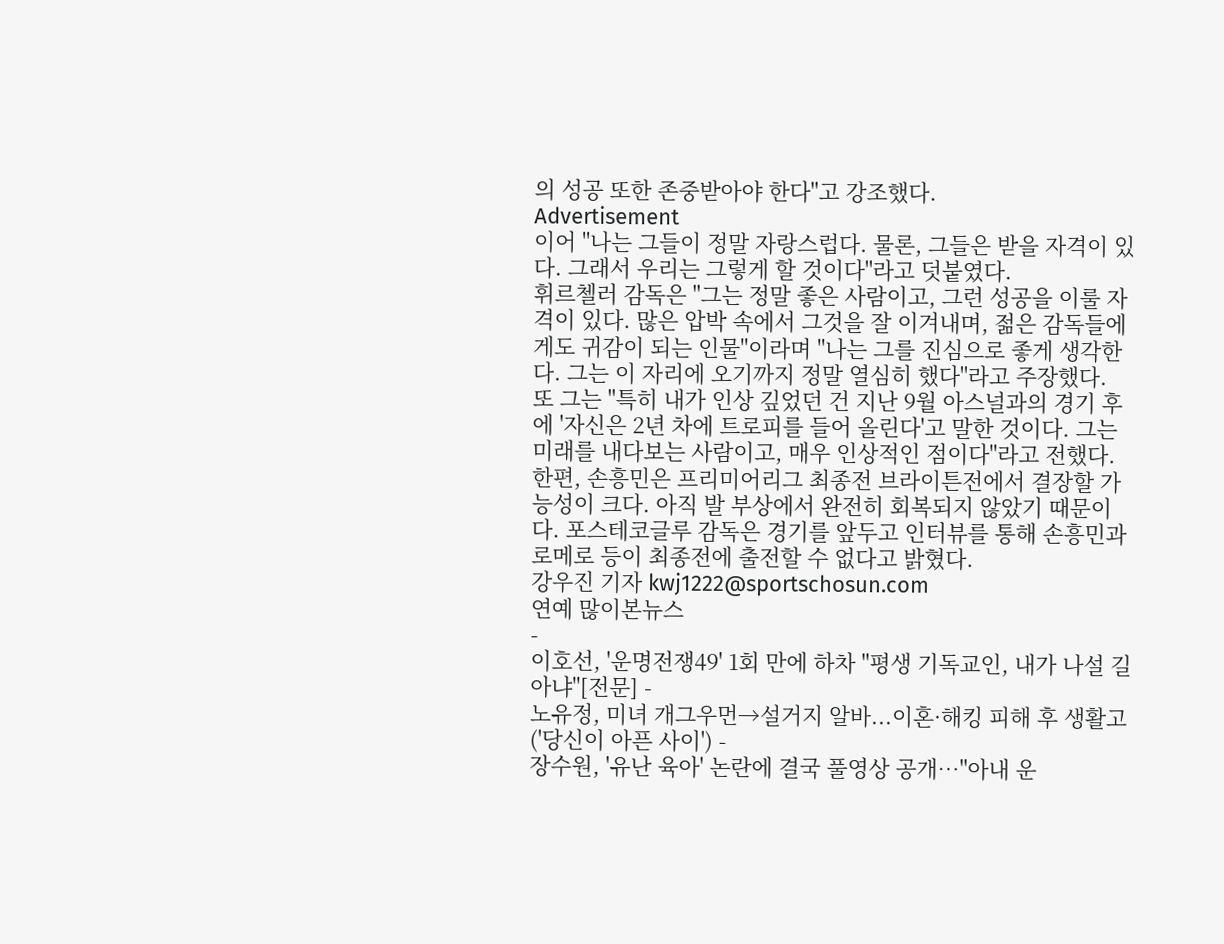의 성공 또한 존중받아야 한다"고 강조했다.
Advertisement
이어 "나는 그들이 정말 자랑스럽다. 물론, 그들은 받을 자격이 있다. 그래서 우리는 그렇게 할 것이다"라고 덧붙였다.
휘르첼러 감독은 "그는 정말 좋은 사람이고, 그런 성공을 이룰 자격이 있다. 많은 압박 속에서 그것을 잘 이겨내며, 젊은 감독들에게도 귀감이 되는 인물"이라며 "나는 그를 진심으로 좋게 생각한다. 그는 이 자리에 오기까지 정말 열심히 했다"라고 주장했다.
또 그는 "특히 내가 인상 깊었던 건 지난 9월 아스널과의 경기 후에 '자신은 2년 차에 트로피를 들어 올린다'고 말한 것이다. 그는 미래를 내다보는 사람이고, 매우 인상적인 점이다"라고 전했다.
한편, 손흥민은 프리미어리그 최종전 브라이튼전에서 결장할 가능성이 크다. 아직 발 부상에서 완전히 회복되지 않았기 때문이다. 포스테코글루 감독은 경기를 앞두고 인터뷰를 통해 손흥민과 로메로 등이 최종전에 출전할 수 없다고 밝혔다.
강우진 기자 kwj1222@sportschosun.com
연예 많이본뉴스
-
이호선, '운명전쟁49' 1회 만에 하차 "평생 기독교인, 내가 나설 길 아냐"[전문] -
노유정, 미녀 개그우먼→설거지 알바...이혼·해킹 피해 후 생활고 ('당신이 아픈 사이') -
장수원, '유난 육아' 논란에 결국 풀영상 공개…"아내 운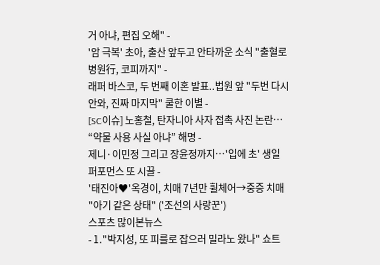거 아냐, 편집 오해" -
'암 극복' 초아, 출산 앞두고 안타까운 소식 "출혈로 병원行, 코피까지" -
래퍼 바스코, 두 번째 이혼 발표..법원 앞 "두번 다시 안와, 진짜 마지막" 쿨한 이별 -
[SC이슈] 노홍철, 탄자니아 사자 접촉 사진 논란… “약물 사용 사실 아냐” 해명 -
제니·이민정 그리고 장윤정까지…'입에 초' 생일 퍼포먼스 또 시끌 -
'태진아♥'옥경이, 치매 7년만 휠체어→중증 치매 "아기 같은 상태" ('조선의 사랑꾼')
스포츠 많이본뉴스
- 1."박지성, 또 피를로 잡으러 밀라노 왔나" 쇼트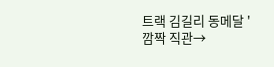트랙 김길리 동메달 '깜짝 직관→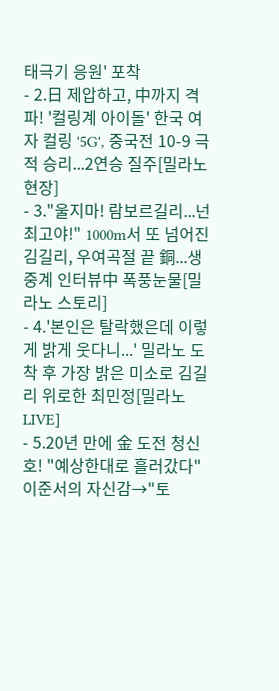태극기 응원' 포착
- 2.日 제압하고, 中까지 격파! '컬링계 아이돌' 한국 여자 컬링 '5G', 중국전 10-9 극적 승리...2연승 질주[밀라노 현장]
- 3."울지마! 람보르길리...넌 최고야!" 1000m서 또 넘어진 김길리, 우여곡절 끝 銅...생중계 인터뷰中 폭풍눈물[밀라노 스토리]
- 4.'본인은 탈락했은데 이렇게 밝게 웃다니...' 밀라노 도착 후 가장 밝은 미소로 김길리 위로한 최민정[밀라노LIVE]
- 5.20년 만에 金 도전 청신호! "예상한대로 흘러갔다" 이준서의 자신감→"토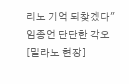리노 기억 되찾겠다" 임종언 단단한 각오[밀라노 현장]